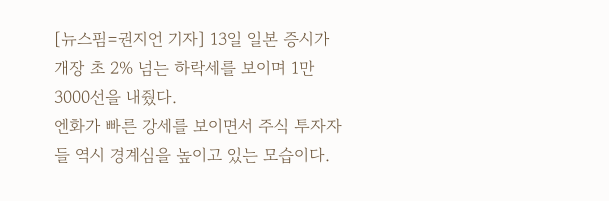[뉴스핌=권지언 기자] 13일 일본 증시가 개장 초 2% 넘는 하락세를 보이며 1만3000선을 내줬다.
엔화가 빠른 강세를 보이면서 주식 투자자들 역시 경계심을 높이고 있는 모습이다.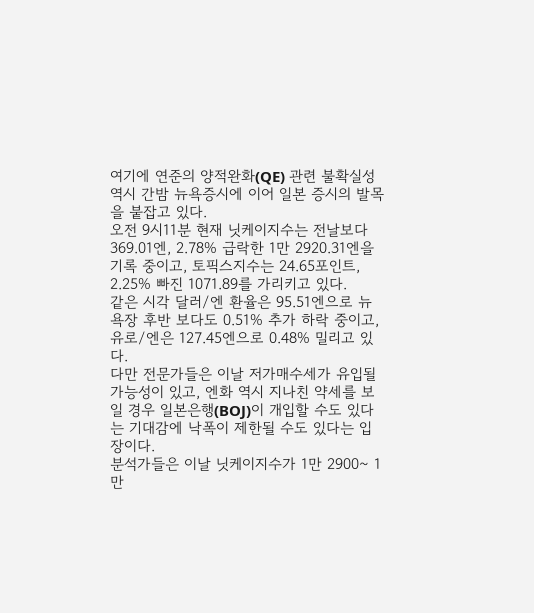여기에 연준의 양적완화(QE) 관련 불확실성 역시 간밤 뉴욕증시에 이어 일본 증시의 발목을 붙잡고 있다.
오전 9시11분 현재 닛케이지수는 전날보다 369.01엔, 2.78% 급락한 1만 2920.31엔을 기록 중이고, 토픽스지수는 24.65포인트, 2.25% 빠진 1071.89를 가리키고 있다.
같은 시각 달러/엔 환율은 95.51엔으로 뉴욕장 후반 보다도 0.51% 추가 하락 중이고, 유로/엔은 127.45엔으로 0.48% 밀리고 있다.
다만 전문가들은 이날 저가매수세가 유입될 가능성이 있고, 엔화 역시 지나친 약세를 보일 경우 일본은행(BOJ)이 개입할 수도 있다는 기대감에 낙폭이 제한될 수도 있다는 입장이다.
분석가들은 이날 닛케이지수가 1만 2900~ 1만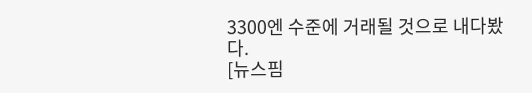3300엔 수준에 거래될 것으로 내다봤다.
[뉴스핌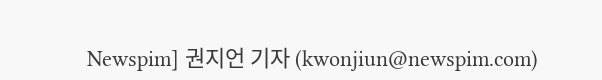Newspim] 권지언 기자 (kwonjiun@newspim.com)